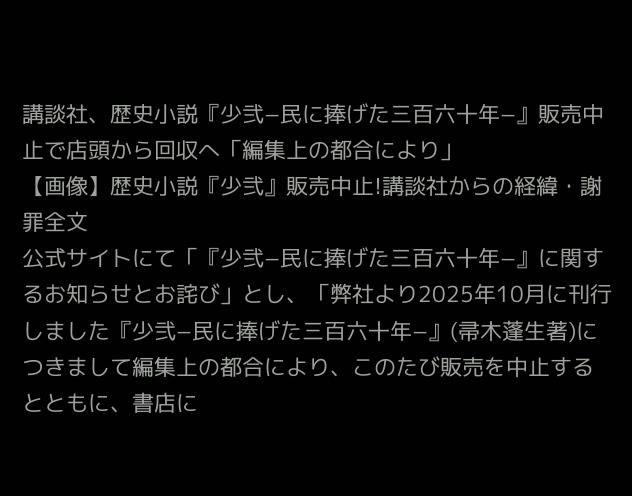講談社、歴史小説『少弐−民に捧げた三百六十年−』販売中止で店頭から回収へ「編集上の都合により」
【画像】歴史小説『少弐』販売中止!講談社からの経緯・謝罪全文
公式サイトにて「『少弐−民に捧げた三百六十年−』に関するお知らせとお詫び」とし、「弊社より2025年10月に刊行しました『少弐−民に捧げた三百六十年−』(帚木蓬生著)につきまして編集上の都合により、このたび販売を中止するとともに、書店に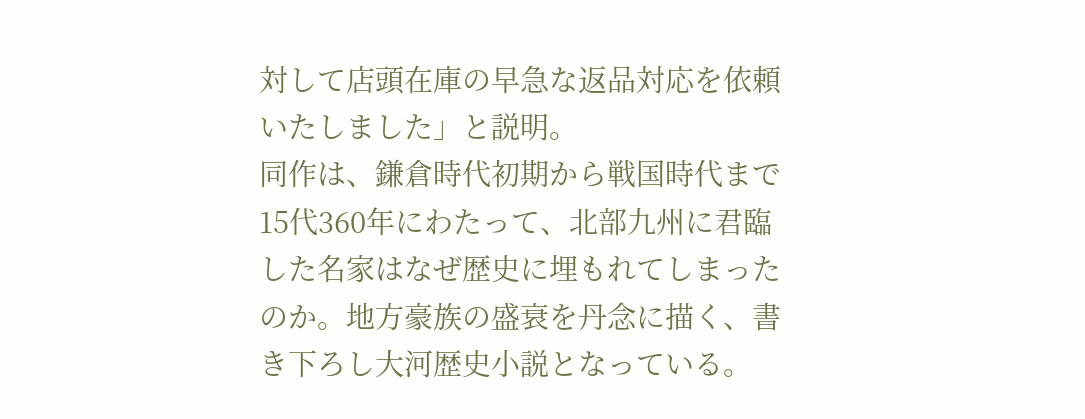対して店頭在庫の早急な返品対応を依頼いたしました」と説明。
同作は、鎌倉時代初期から戦国時代まで15代360年にわたって、北部九州に君臨した名家はなぜ歴史に埋もれてしまったのか。地方豪族の盛衰を丹念に描く、書き下ろし大河歴史小説となっている。